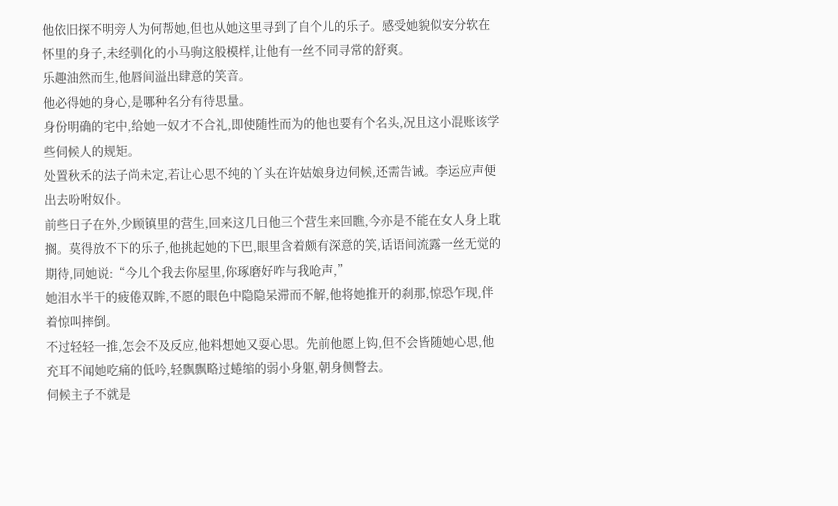他依旧探不明旁人为何帮她,但也从她这里寻到了自个儿的乐子。感受她貌似安分软在怀里的身子,未经驯化的小马驹这般模样,让他有一丝不同寻常的舒爽。
乐趣油然而生,他唇间溢出肆意的笑音。
他必得她的身心,是哪种名分有待思量。
身份明确的宅中,给她一奴才不合礼,即使随性而为的他也要有个名头,况且这小混账该学些伺候人的规矩。
处置秋禾的法子尚未定,若让心思不纯的丫头在许姑娘身边伺候,还需告诫。李运应声便出去吩咐奴仆。
前些日子在外,少顾镇里的营生,回来这几日他三个营生来回瞧,今亦是不能在女人身上耽搁。莫得放不下的乐子,他挑起她的下巴,眼里含着颇有深意的笑,话语间流露一丝无觉的期待,同她说:“今儿个我去你屋里,你琢磨好咋与我呛声,”
她泪水半干的疲倦双眸,不愿的眼色中隐隐呆滞而不解,他将她推开的刹那,惊恐乍现,伴着惊叫摔倒。
不过轻轻一推,怎会不及反应,他料想她又耍心思。先前他愿上钩,但不会皆随她心思,他充耳不闻她吃痛的低吟,轻飘飘略过蜷缩的弱小身躯,朝身侧瞥去。
伺候主子不就是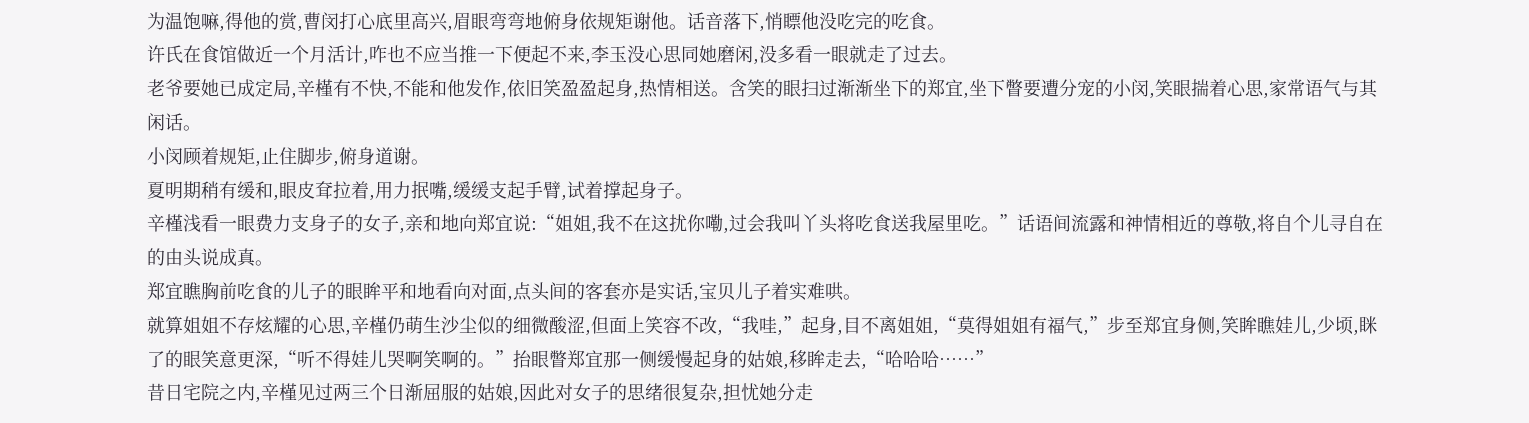为温饱嘛,得他的赏,曹闵打心底里高兴,眉眼弯弯地俯身依规矩谢他。话音落下,悄瞟他没吃完的吃食。
许氏在食馆做近一个月活计,咋也不应当推一下便起不来,李玉没心思同她磨闲,没多看一眼就走了过去。
老爷要她已成定局,辛槿有不快,不能和他发作,依旧笑盈盈起身,热情相送。含笑的眼扫过渐渐坐下的郑宜,坐下瞥要遭分宠的小闵,笑眼揣着心思,家常语气与其闲话。
小闵顾着规矩,止住脚步,俯身道谢。
夏明期稍有缓和,眼皮耷拉着,用力抿嘴,缓缓支起手臂,试着撑起身子。
辛槿浅看一眼费力支身子的女子,亲和地向郑宜说:“姐姐,我不在这扰你嘞,过会我叫丫头将吃食送我屋里吃。”话语间流露和神情相近的尊敬,将自个儿寻自在的由头说成真。
郑宜瞧胸前吃食的儿子的眼眸平和地看向对面,点头间的客套亦是实话,宝贝儿子着实难哄。
就算姐姐不存炫耀的心思,辛槿仍萌生沙尘似的细微酸涩,但面上笑容不改,“我哇,”起身,目不离姐姐,“莫得姐姐有福气,”步至郑宜身侧,笑眸瞧娃儿,少顷,眯了的眼笑意更深,“听不得娃儿哭啊笑啊的。”抬眼瞥郑宜那一侧缓慢起身的姑娘,移眸走去,“哈哈哈……”
昔日宅院之内,辛槿见过两三个日渐屈服的姑娘,因此对女子的思绪很复杂,担忧她分走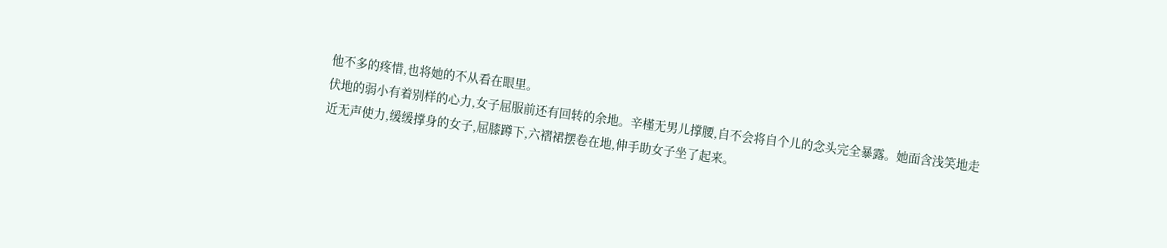他不多的疼惜,也将她的不从看在眼里。
伏地的弱小有着别样的心力,女子屈服前还有回转的余地。辛槿无男儿撑腰,自不会将自个儿的念头完全暴露。她面含浅笑地走近无声使力,缓缓撑身的女子,屈膝蹲下,六褶裙摆卷在地,伸手助女子坐了起来。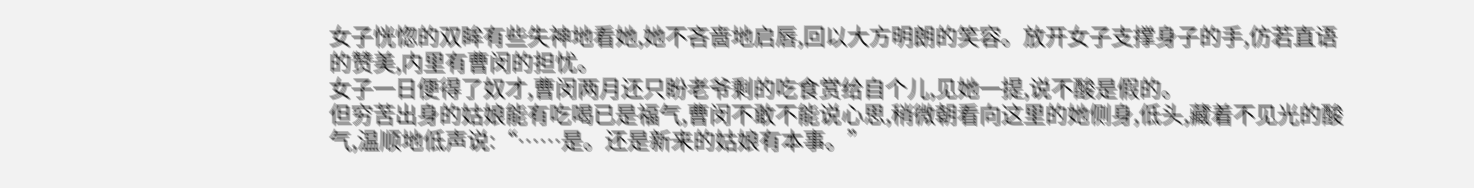女子恍惚的双眸有些失神地看她,她不吝啬地启唇,回以大方明朗的笑容。放开女子支撑身子的手,仿若直语的赞美,内里有曹闵的担忧。
女子一日便得了奴才,曹闵两月还只盼老爷剩的吃食赏给自个儿,见她一提,说不酸是假的。
但穷苦出身的姑娘能有吃喝已是福气,曹闵不敢不能说心思,稍微朝看向这里的她侧身,低头,藏着不见光的酸气,温顺地低声说:“……是。还是新来的姑娘有本事。”